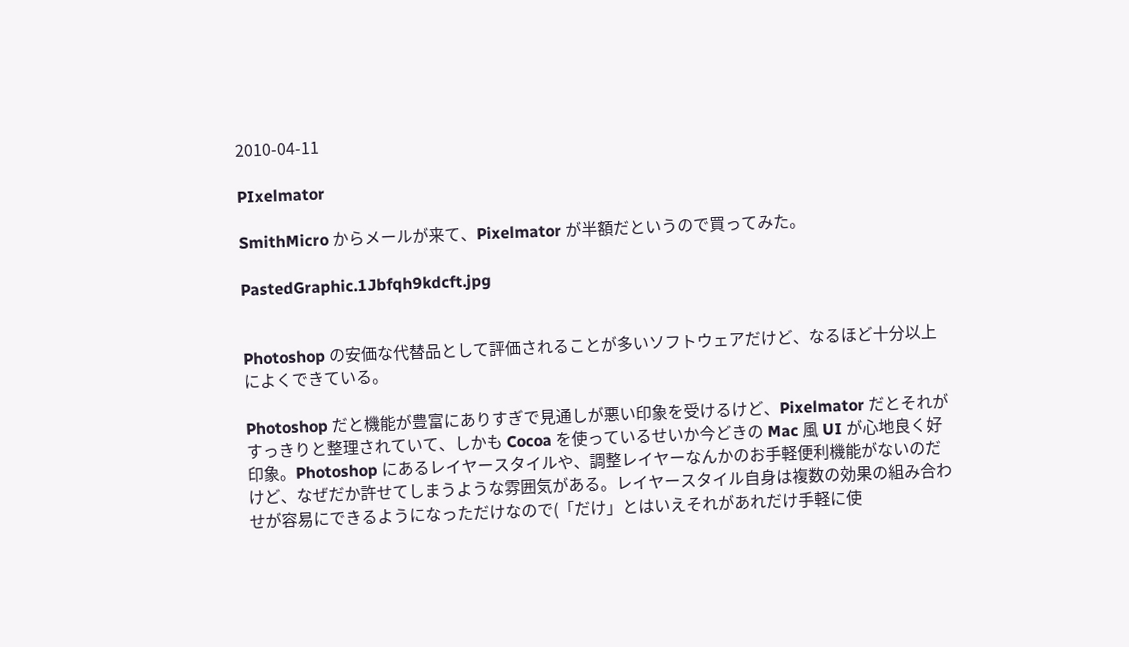2010-04-11

PIxelmator

SmithMicro からメールが来て、Pixelmator が半額だというので買ってみた。

PastedGraphic.1Jbfqh9kdcft.jpg


Photoshop の安価な代替品として評価されることが多いソフトウェアだけど、なるほど十分以上によくできている。

Photoshop だと機能が豊富にありすぎで見通しが悪い印象を受けるけど、Pixelmator だとそれがすっきりと整理されていて、しかも Cocoa を使っているせいか今どきの Mac 風 UI が心地良く好印象。Photoshop にあるレイヤースタイルや、調整レイヤーなんかのお手軽便利機能がないのだけど、なぜだか許せてしまうような雰囲気がある。レイヤースタイル自身は複数の効果の組み合わせが容易にできるようになっただけなので(「だけ」とはいえそれがあれだけ手軽に使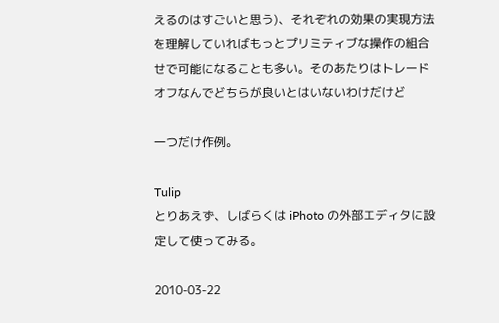えるのはすごいと思う)、それぞれの効果の実現方法を理解していればもっとプリミティブな操作の組合せで可能になることも多い。そのあたりはトレードオフなんでどちらが良いとはいないわけだけど

一つだけ作例。

Tulip
とりあえず、しばらくは iPhoto の外部エディタに設定して使ってみる。

2010-03-22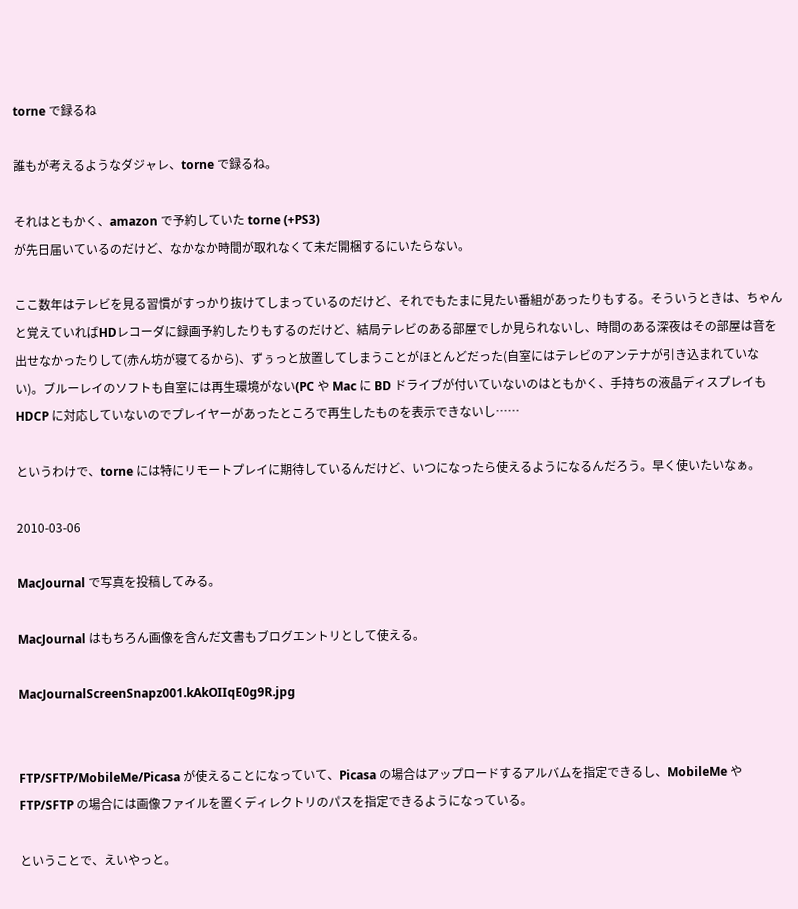torne で録るね

誰もが考えるようなダジャレ、torne で録るね。

それはともかく、amazon で予約していた torne (+PS3)
が先日届いているのだけど、なかなか時間が取れなくて未だ開梱するにいたらない。

ここ数年はテレビを見る習慣がすっかり抜けてしまっているのだけど、それでもたまに見たい番組があったりもする。そういうときは、ちゃんと覚えていればHDレコーダに録画予約したりもするのだけど、結局テレビのある部屋でしか見られないし、時間のある深夜はその部屋は音を出せなかったりして(赤ん坊が寝てるから)、ずぅっと放置してしまうことがほとんどだった(自室にはテレビのアンテナが引き込まれていない)。ブルーレイのソフトも自室には再生環境がない(PC や Mac に BD ドライブが付いていないのはともかく、手持ちの液晶ディスプレイも HDCP に対応していないのでプレイヤーがあったところで再生したものを表示できないし……

というわけで、torne には特にリモートプレイに期待しているんだけど、いつになったら使えるようになるんだろう。早く使いたいなぁ。

2010-03-06

MacJournal で写真を投稿してみる。

MacJournal はもちろん画像を含んだ文書もブログエントリとして使える。

MacJournalScreenSnapz001.kAkOIIqE0g9R.jpg


FTP/SFTP/MobileMe/Picasa が使えることになっていて、Picasa の場合はアップロードするアルバムを指定できるし、MobileMe や FTP/SFTP の場合には画像ファイルを置くディレクトリのパスを指定できるようになっている。

ということで、えいやっと。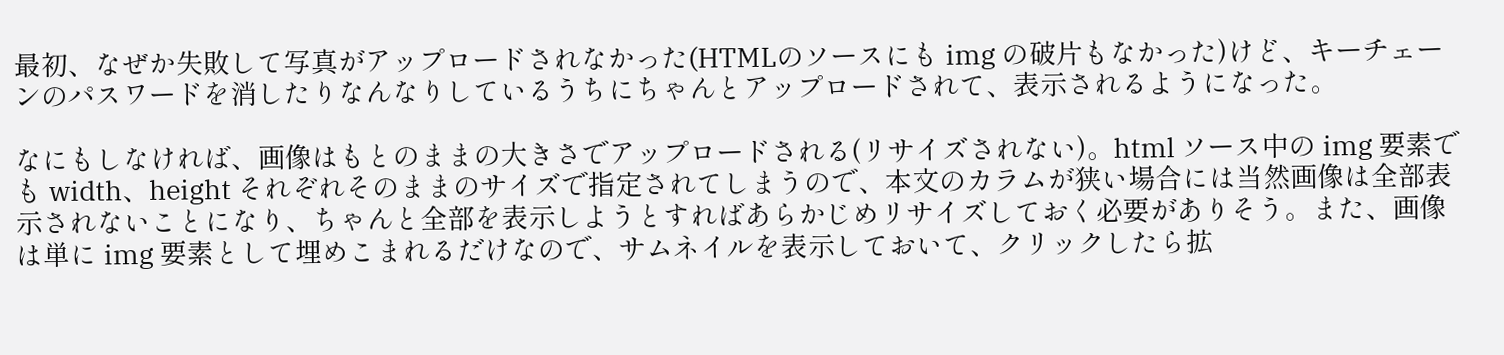最初、なぜか失敗して写真がアップロードされなかった(HTMLのソースにも img の破片もなかった)けど、キーチェーンのパスワードを消したりなんなりしているうちにちゃんとアップロードされて、表示されるようになった。

なにもしなければ、画像はもとのままの大きさでアップロードされる(リサイズされない)。html ソース中の img 要素でも width、height それぞれそのままのサイズで指定されてしまうので、本文のカラムが狭い場合には当然画像は全部表示されないことになり、ちゃんと全部を表示しようとすればあらかじめリサイズしておく必要がありそう。また、画像は単に img 要素として埋めこまれるだけなので、サムネイルを表示しておいて、クリックしたら拡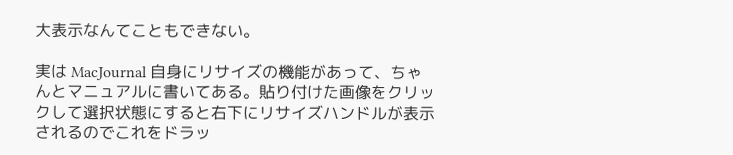大表示なんてこともできない。

実は MacJournal 自身にリサイズの機能があって、ちゃんとマニュアルに書いてある。貼り付けた画像をクリックして選択状態にすると右下にリサイズハンドルが表示されるのでこれをドラッ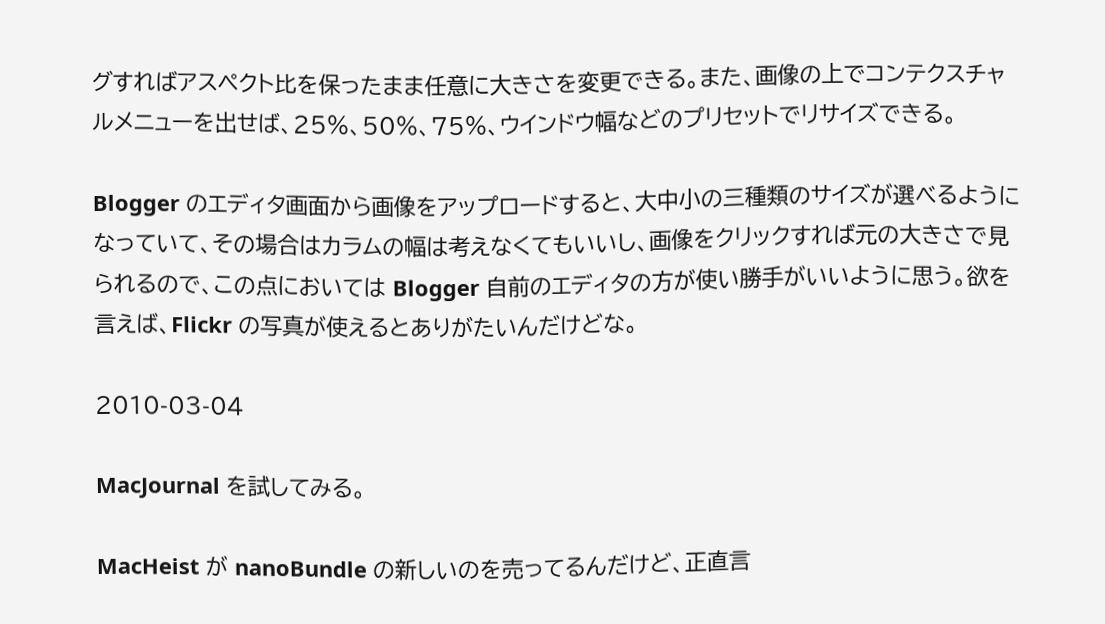グすればアスペクト比を保ったまま任意に大きさを変更できる。また、画像の上でコンテクスチャルメニューを出せば、25%、50%、75%、ウインドウ幅などのプリセットでリサイズできる。

Blogger のエディタ画面から画像をアップロードすると、大中小の三種類のサイズが選べるようになっていて、その場合はカラムの幅は考えなくてもいいし、画像をクリックすれば元の大きさで見られるので、この点においては Blogger 自前のエディタの方が使い勝手がいいように思う。欲を言えば、Flickr の写真が使えるとありがたいんだけどな。

2010-03-04

MacJournal を試してみる。

MacHeist が nanoBundle の新しいのを売ってるんだけど、正直言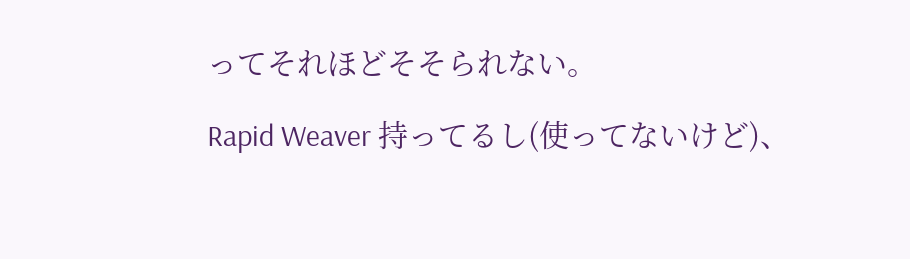ってそれほどそそられない。

Rapid Weaver 持ってるし(使ってないけど)、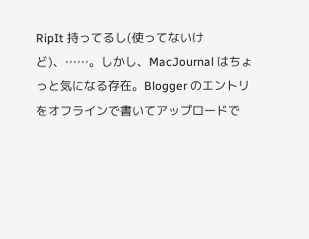RipIt 持ってるし(使ってないけど)、……。しかし、MacJournal はちょっと気になる存在。Blogger のエントリをオフラインで書いてアップロードで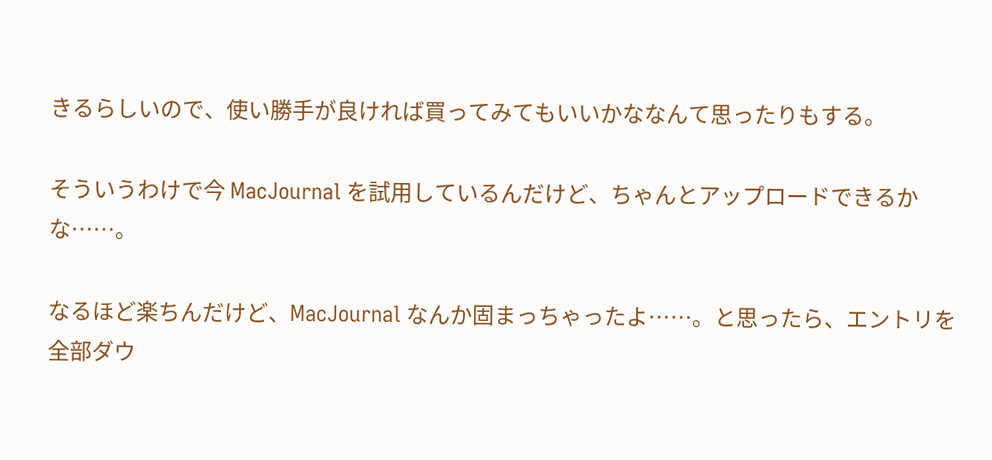きるらしいので、使い勝手が良ければ買ってみてもいいかななんて思ったりもする。

そういうわけで今 MacJournal を試用しているんだけど、ちゃんとアップロードできるかな……。

なるほど楽ちんだけど、MacJournal なんか固まっちゃったよ……。と思ったら、エントリを全部ダウ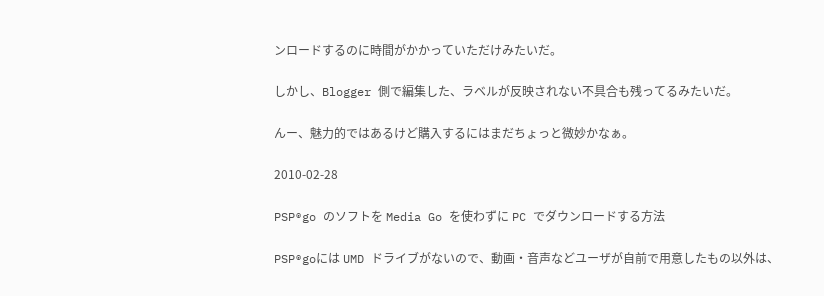ンロードするのに時間がかかっていただけみたいだ。

しかし、Blogger 側で編集した、ラベルが反映されない不具合も残ってるみたいだ。

んー、魅力的ではあるけど購入するにはまだちょっと微妙かなぁ。

2010-02-28

PSP®go のソフトを Media Go を使わずに PC でダウンロードする方法

PSP®goには UMD ドライブがないので、動画・音声などユーザが自前で用意したもの以外は、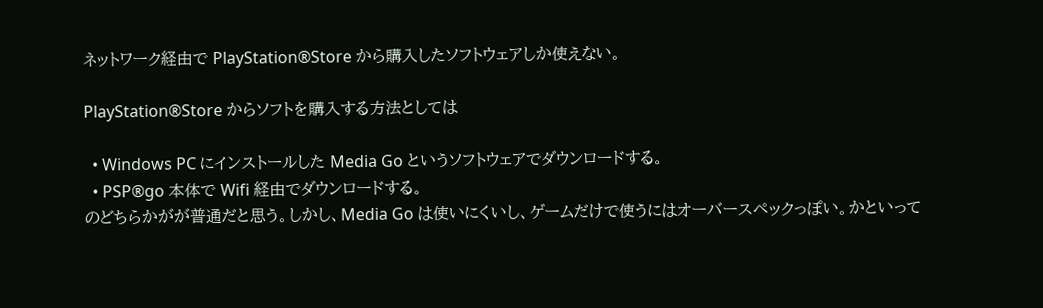ネットワーク経由で PlayStation®Store から購入したソフトウェアしか使えない。

PlayStation®Store からソフトを購入する方法としては

  • Windows PC にインストールした Media Go というソフトウェアでダウンロードする。
  • PSP®go 本体で Wifi 経由でダウンロードする。
のどちらかがが普通だと思う。しかし、Media Go は使いにくいし、ゲームだけで使うにはオーバースペックっぽい。かといって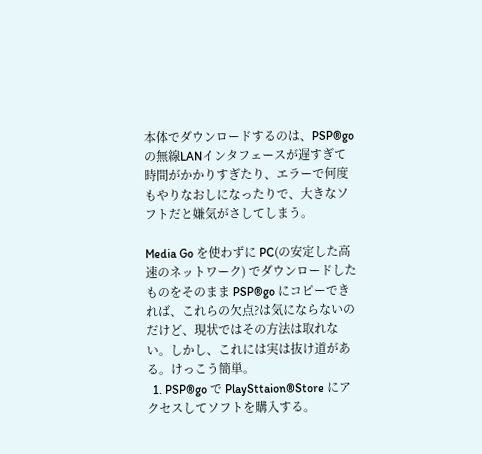本体でダウンロードするのは、PSP®go の無線LANインタフェースが遅すぎて時間がかかりすぎたり、エラーで何度もやりなおしになったりで、大きなソフトだと嫌気がさしてしまう。

Media Go を使わずに PC(の安定した高速のネットワーク) でダウンロードしたものをそのまま PSP®go にコピーできれば、これらの欠点?は気にならないのだけど、現状ではその方法は取れない。しかし、これには実は抜け道がある。けっこう簡単。
  1. PSP®go で PlaySttaion®Store にアクセスしてソフトを購入する。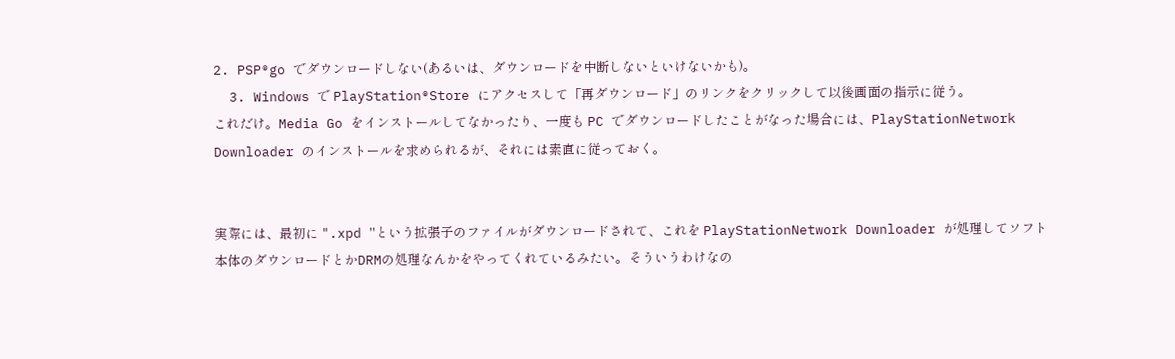2. PSP®go でダウンロードしない(あるいは、ダウンロードを中断しないといけないかも)。
  3. Windows で PlayStation®Store にアクセスして「再ダウンロード」のリンクをクリックして以後画面の指示に従う。
これだけ。Media Go をインストールしてなかったり、一度も PC でダウンロードしたことがなった場合には、PlayStationNetwork Downloader のインストールを求められるが、それには素直に従っておく。


実際には、最初に ".xpd "という拡張子のファイルがダウンロードされて、これを PlayStationNetwork Downloader が処理してソフト本体のダウンロードとかDRMの処理なんかをやってくれているみたい。そういうわけなの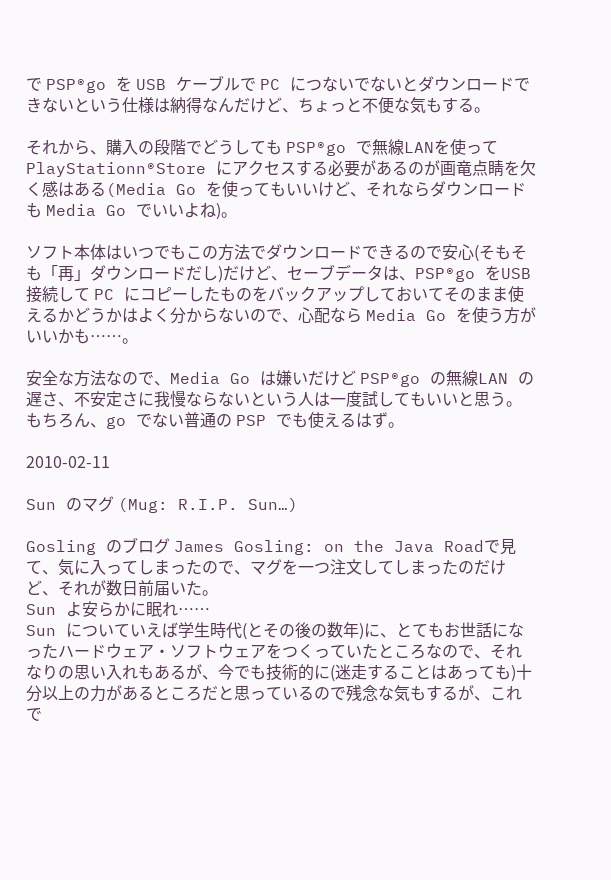で PSP®go を USB ケーブルで PC につないでないとダウンロードできないという仕様は納得なんだけど、ちょっと不便な気もする。

それから、購入の段階でどうしても PSP®go で無線LANを使って PlayStationn®Store にアクセスする必要があるのが画竜点睛を欠く感はある(Media Go を使ってもいいけど、それならダウンロードも Media Go でいいよね)。

ソフト本体はいつでもこの方法でダウンロードできるので安心(そもそも「再」ダウンロードだし)だけど、セーブデータは、PSP®go をUSB接続して PC にコピーしたものをバックアップしておいてそのまま使えるかどうかはよく分からないので、心配なら Media Go を使う方がいいかも……。

安全な方法なので、Media Go は嫌いだけど PSP®go の無線LAN の遅さ、不安定さに我慢ならないという人は一度試してもいいと思う。もちろん、go でない普通の PSP でも使えるはず。

2010-02-11

Sun のマグ (Mug: R.I.P. Sun…)

Gosling のブログ James Gosling: on the Java Roadで見て、気に入ってしまったので、マグを一つ注文してしまったのだけど、それが数日前届いた。
Sun よ安らかに眠れ……
Sun についていえば学生時代(とその後の数年)に、とてもお世話になったハードウェア・ソフトウェアをつくっていたところなので、それなりの思い入れもあるが、今でも技術的に(迷走することはあっても)十分以上の力があるところだと思っているので残念な気もするが、これで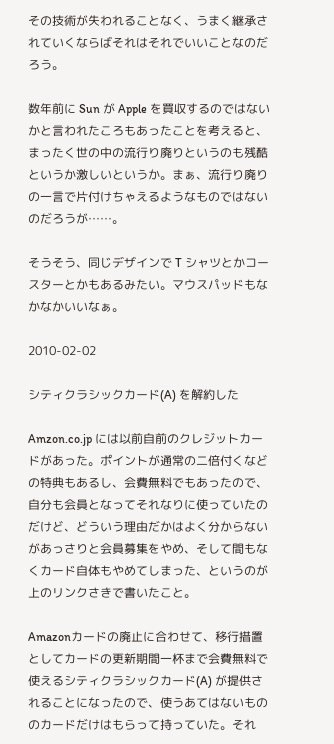その技術が失われることなく、うまく継承されていくならばそれはそれでいいことなのだろう。

数年前に Sun が Apple を買収するのではないかと言われたころもあったことを考えると、まったく世の中の流行り廃りというのも残酷というか激しいというか。まぁ、流行り廃りの一言で片付けちゃえるようなものではないのだろうが……。

そうそう、同じデザインで T シャツとかコースターとかもあるみたい。マウスパッドもなかなかいいなぁ。

2010-02-02

シティクラシックカード(A) を解約した

Amzon.co.jp には以前自前のクレジットカードがあった。ポイントが通常の二倍付くなどの特典もあるし、会費無料でもあったので、自分も会員となってそれなりに使っていたのだけど、どういう理由だかはよく分からないがあっさりと会員募集をやめ、そして間もなくカード自体もやめてしまった、というのが上のリンクさきで書いたこと。

Amazonカードの廃止に合わせて、移行措置としてカードの更新期間一杯まで会費無料で使えるシティクラシックカード(A) が提供されることになったので、使うあてはないもののカードだけはもらって持っていた。それ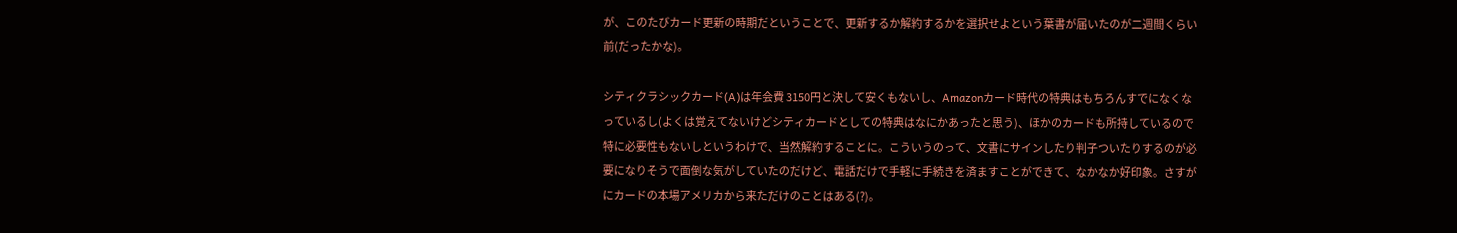が、このたびカード更新の時期だということで、更新するか解約するかを選択せよという葉書が届いたのが二週間くらい前(だったかな)。

シティクラシックカード(A)は年会費 3150円と決して安くもないし、Amazonカード時代の特典はもちろんすでになくなっているし(よくは覚えてないけどシティカードとしての特典はなにかあったと思う)、ほかのカードも所持しているので特に必要性もないしというわけで、当然解約することに。こういうのって、文書にサインしたり判子ついたりするのが必要になりそうで面倒な気がしていたのだけど、電話だけで手軽に手続きを済ますことができて、なかなか好印象。さすがにカードの本場アメリカから来ただけのことはある(?)。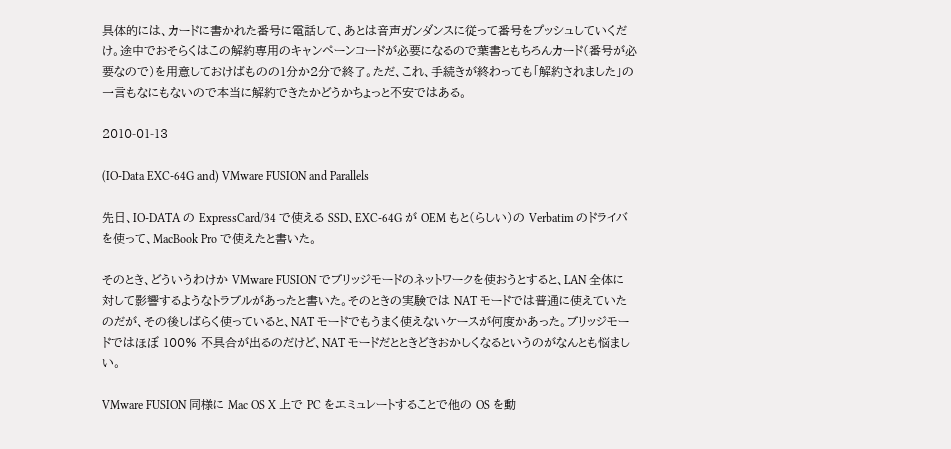具体的には、カードに書かれた番号に電話して、あとは音声ガンダンスに従って番号をプッシュしていくだけ。途中でおそらくはこの解約専用のキャンペーンコードが必要になるので葉書ともちろんカード(番号が必要なので)を用意しておけばものの1分か2分で終了。ただ、これ、手続きが終わっても「解約されました」の一言もなにもないので本当に解約できたかどうかちょっと不安ではある。

2010-01-13

(IO-Data EXC-64G and) VMware FUSION and Parallels

先日、IO-DATA の ExpressCard/34 で使える SSD、EXC-64G が OEM もと(らしい)の Verbatim のドライバを使って、MacBook Pro で使えたと書いた。

そのとき、どういうわけか VMware FUSION でブリッジモードのネットワークを使おうとすると、LAN 全体に対して影響するようなトラブルがあったと書いた。そのときの実験では NAT モードでは普通に使えていたのだが、その後しばらく使っていると、NAT モードでもうまく使えないケースが何度かあった。ブリッジモードではほぼ 100% 不具合が出るのだけど、NAT モードだとときどきおかしくなるというのがなんとも悩ましい。

VMware FUSION 同様に Mac OS X 上で PC をエミュレートすることで他の OS を動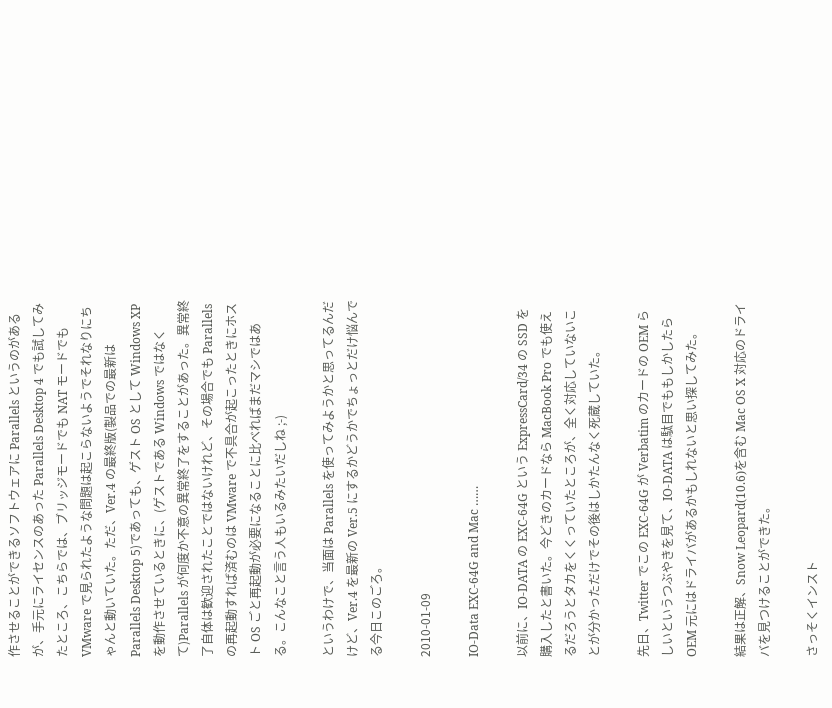作させることができるソフトウェアに Parallels というのがあるが、手元にライセンスのあった Parallels Desktop 4 でも試してみたところ、こちらでは、ブリッジモードでも NAT モードでも VMware で見られたような問題は起こらないようでそれなりにちゃんと動いていた。ただ、Ver.4 の最終版(製品での最新は Parallels Desktop 5)であっても、ゲスト OS として Windows XP を動作させているときに、(ゲストである Windows ではなくて)Parallels が何度か不意の異常終了をすることがあった。異常終了自体は歓迎されたことではないけれど、その場合でも Parallels の再起動すれば済むのは VMware で不具合が起こったときにホスト OS ごと再起動が必要になることに比べればまだマシではある。こんなこと言う人もいるみたいだしね ;-)

というわけで、当面は Parallels を使ってみようかと思ってるんだけど、Ver.4 を最新の Ver.5 にするかどうかでちょっとだけ悩んでる今日このごろ。

2010-01-09

IO-Data EXC-64G and Mac ……

以前に、IO-DATA の EXC-64G という ExpressCard/34 の SSD を購入したと書いた。今どきのカードなら MacBook Pro でも使えるだろうとタカをくくっていたところが、全く対応していないことが分かっただけでその後はしかたんなく死蔵していた。

先日、Twitter でこの EXC-64G が Verbatim のカードの OEM らしいというつぶやきを見て、IO-DATA は駄目でももしかしたら OEM 元にはドライバがあるかもしれないと思い探してみた。

結果は正解、Snow Leopard(10.6)を含む Mac OS X 対応のドライバを見つけることができた。

さっそくインスト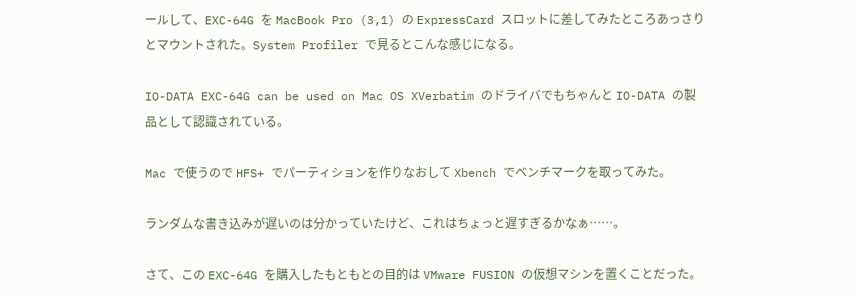ールして、EXC-64G を MacBook Pro (3,1) の ExpressCard スロットに差してみたところあっさりとマウントされた。System Profiler で見るとこんな感じになる。

IO-DATA EXC-64G can be used on Mac OS XVerbatim のドライバでもちゃんと IO-DATA の製品として認識されている。

Mac で使うので HFS+ でパーティションを作りなおして Xbench でベンチマークを取ってみた。

ランダムな書き込みが遅いのは分かっていたけど、これはちょっと遅すぎるかなぁ……。

さて、この EXC-64G を購入したもともとの目的は VMware FUSION の仮想マシンを置くことだった。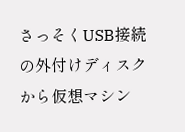さっそくUSB接続の外付けディスクから仮想マシン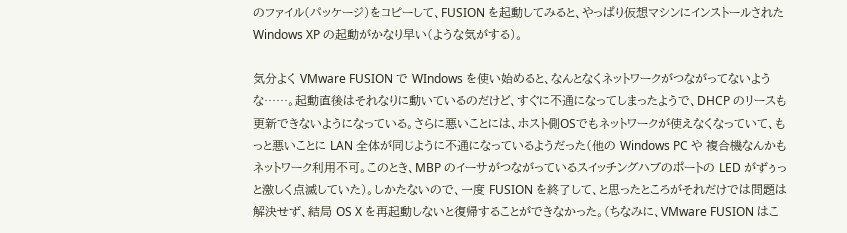のファイル(パッケージ)をコピーして、FUSION を起動してみると、やっぱり仮想マシンにインストールされた Windows XP の起動がかなり早い(ような気がする)。

気分よく VMware FUSION で WIndows を使い始めると、なんとなくネットワークがつながってないような……。起動直後はそれなりに動いているのだけど、すぐに不通になってしまったようで、DHCP のリースも更新できないようになっている。さらに悪いことには、ホスト側OSでもネットワークが使えなくなっていて、もっと悪いことに LAN 全体が同じように不通になっているようだった(他の Windows PC や 複合機なんかもネットワーク利用不可。このとき、MBP のイーサがつながっているスイッチングハブのポートの LED がずぅっと激しく点滅していた)。しかたないので、一度 FUSION を終了して、と思ったところがそれだけでは問題は解決せず、結局 OS X を再起動しないと復帰することができなかった。(ちなみに、VMware FUSION はこ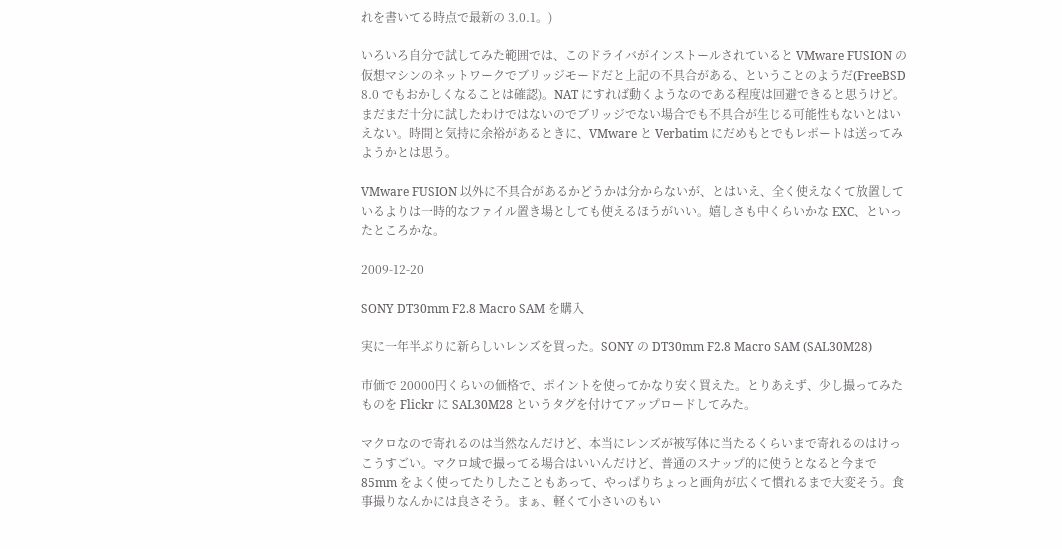れを書いてる時点で最新の 3.0.1。)

いろいろ自分で試してみた範囲では、このドライバがインストールされていると VMware FUSION の仮想マシンのネットワークでブリッジモードだと上記の不具合がある、ということのようだ(FreeBSD 8.0 でもおかしくなることは確認)。NAT にすれば動くようなのである程度は回避できると思うけど。まだまだ十分に試したわけではないのでブリッジでない場合でも不具合が生じる可能性もないとはいえない。時間と気持に余裕があるときに、VMware と Verbatim にだめもとでもレポートは送ってみようかとは思う。

VMware FUSION 以外に不具合があるかどうかは分からないが、とはいえ、全く使えなくて放置しているよりは一時的なファイル置き場としても使えるほうがいい。嬉しさも中くらいかな EXC、といったところかな。

2009-12-20

SONY DT30mm F2.8 Macro SAM を購入

実に一年半ぶりに新らしいレンズを買った。SONY の DT30mm F2.8 Macro SAM (SAL30M28)

市価で 20000円くらいの価格で、ポイントを使ってかなり安く買えた。とりあえず、少し撮ってみたものを Flickr に SAL30M28 というタグを付けてアップロードしてみた。

マクロなので寄れるのは当然なんだけど、本当にレンズが被写体に当たるくらいまで寄れるのはけっこうすごい。マクロ域で撮ってる場合はいいんだけど、普通のスナップ的に使うとなると今まで 85mm をよく使ってたりしたこともあって、やっぱりちょっと画角が広くて慣れるまで大変そう。食事撮りなんかには良さそう。まぁ、軽くて小さいのもい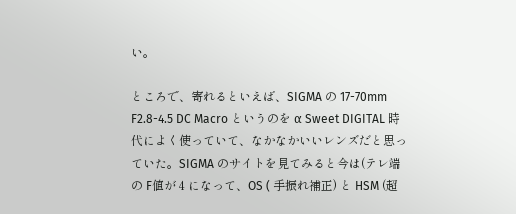い。

ところで、寄れるといえば、SIGMA の 17-70mm F2.8-4.5 DC Macro というのを α Sweet DIGITAL 時代によく使っていて、なかなかいいレンズだと思っていた。SIGMA のサイトを見てみると今は(テレ端の F値が 4 になって、OS ( 手振れ補正) と HSM (超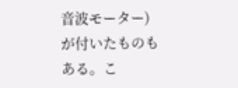音波モーター) が付いたものもある。こ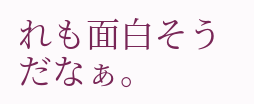れも面白そうだなぁ。